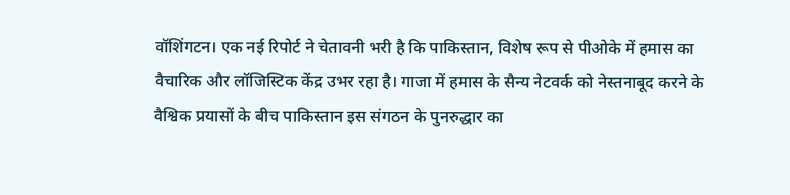वॉशिंगटन। एक नई रिपोर्ट ने चेतावनी भरी है कि पाकिस्तान, विशेष रूप से पीओके में हमास का वैचारिक और लॉजिस्टिक केंद्र उभर रहा है। गाजा में हमास के सैन्य नेटवर्क को नेस्तनाबूद करने के वैश्विक प्रयासों के बीच पाकिस्तान इस संगठन के पुनरुद्धार का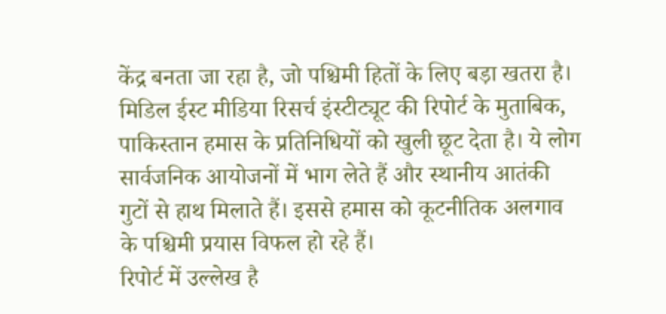केंद्र बनता जा रहा है, जो पश्चिमी हितों के लिए बड़ा खतरा है।
मिडिल ईस्ट मीडिया रिसर्च इंस्टीट्यूट की रिपोर्ट के मुताबिक, पाकिस्तान हमास के प्रतिनिधियों को खुली छूट देता है। ये लोग सार्वजनिक आयोजनों में भाग लेते हैं और स्थानीय आतंकी गुटों से हाथ मिलाते हैं। इससे हमास को कूटनीतिक अलगाव के पश्चिमी प्रयास विफल हो रहे हैं।
रिपोर्ट में उल्लेख है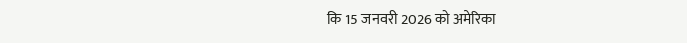कि 15 जनवरी 2026 को अमेरिका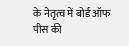के नेतृत्व में बोर्ड ऑफ पीस की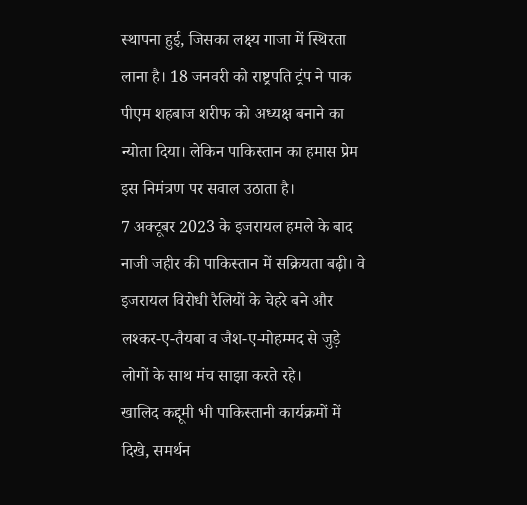स्थापना हुई, जिसका लक्ष्य गाजा में स्थिरता लाना है। 18 जनवरी को राष्ट्रपति ट्रंप ने पाक पीएम शहबाज शरीफ को अध्यक्ष बनाने का न्योता दिया। लेकिन पाकिस्तान का हमास प्रेम इस निमंत्रण पर सवाल उठाता है।
7 अक्टूबर 2023 के इजरायल हमले के बाद नाजी जहीर की पाकिस्तान में सक्रियता बढ़ी। वे इजरायल विरोधी रैलियों के चेहरे बने और लश्कर-ए-तैयबा व जैश-ए-मोहम्मद से जुड़े लोगों के साथ मंच साझा करते रहे।
खालिद कद्दूमी भी पाकिस्तानी कार्यक्रमों में दिखे, समर्थन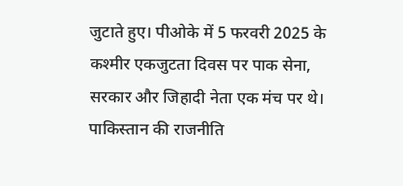जुटाते हुए। पीओके में 5 फरवरी 2025 के कश्मीर एकजुटता दिवस पर पाक सेना, सरकार और जिहादी नेता एक मंच पर थे।
पाकिस्तान की राजनीति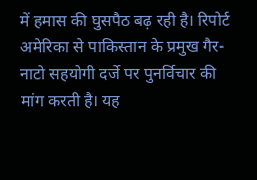में हमास की घुसपैठ बढ़ रही है। रिपोर्ट अमेरिका से पाकिस्तान के प्रमुख गैर-नाटो सहयोगी दर्जे पर पुनर्विचार की मांग करती है। यह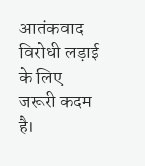आतंकवाद विरोधी लड़ाई के लिए जरूरी कदम है।